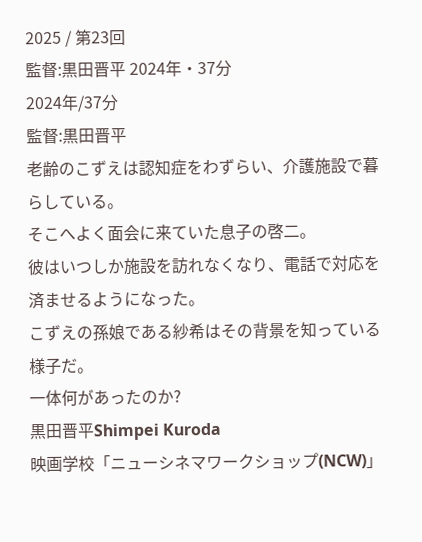2025 / 第23回
監督:黒田晋平 2024年・37分
2024年/37分
監督:黒田晋平
老齢のこずえは認知症をわずらい、介護施設で暮らしている。
そこへよく面会に来ていた息子の啓二。
彼はいつしか施設を訪れなくなり、電話で対応を済ませるようになった。
こずえの孫娘である紗希はその背景を知っている様子だ。
一体何があったのか?
黒田晋平Shimpei Kuroda
映画学校「ニューシネマワークショップ(NCW)」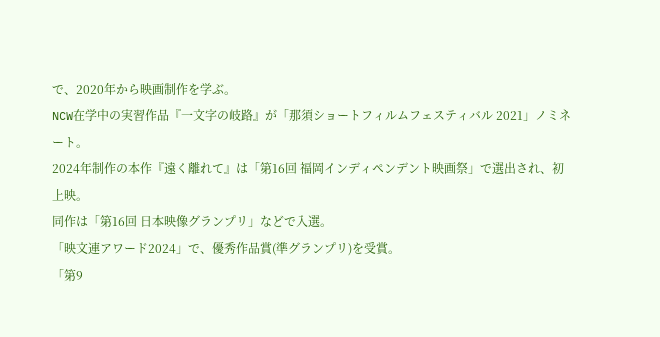で、2020年から映画制作を学ぶ。
NCW在学中の実習作品『一文字の岐路』が「那須ショートフィルムフェスティバル 2021」ノミネート。
2024年制作の本作『遠く離れて』は「第16回 福岡インディペンデント映画祭」で選出され、初上映。
同作は「第16回 日本映像グランプリ」などで入選。
「映文連アワード2024」で、優秀作品賞(準グランプリ)を受賞。
「第9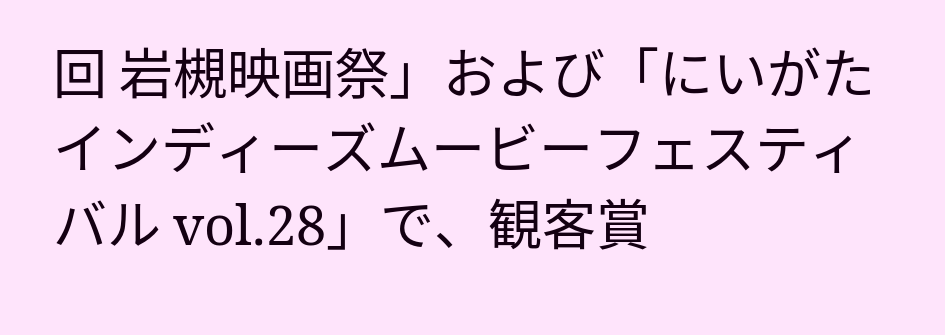回 岩槻映画祭」および「にいがたインディーズムービーフェスティバル vol.28」で、観客賞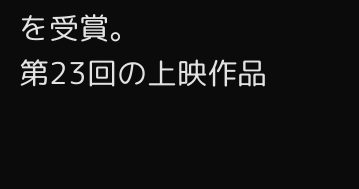を受賞。
第23回の上映作品